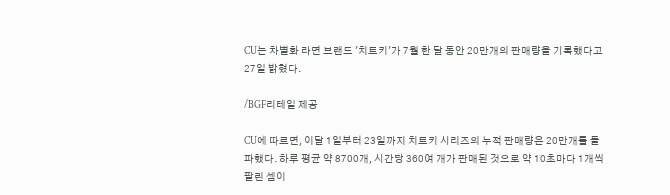CU는 차별화 라면 브랜드 '치트키'가 7월 한 달 동안 20만개의 판매량을 기록했다고 27일 밝혔다.

/BGF리테일 제공

CU에 따르면, 이달 1일부터 23일까지 치트키 시리즈의 누적 판매량은 20만개를 돌파했다. 하루 평균 약 8700개, 시간당 360여 개가 판매된 것으로 약 10초마다 1개씩 팔린 셈이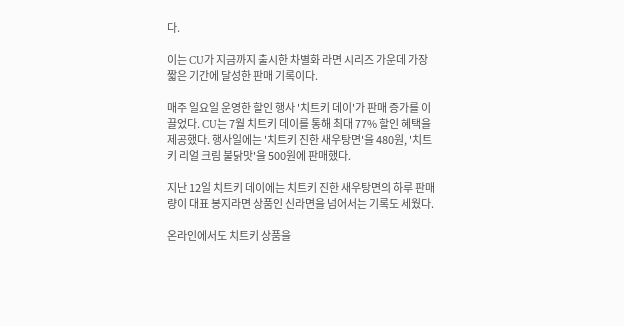다.

이는 CU가 지금까지 출시한 차별화 라면 시리즈 가운데 가장 짧은 기간에 달성한 판매 기록이다.

매주 일요일 운영한 할인 행사 '치트키 데이'가 판매 증가를 이끌었다. CU는 7월 치트키 데이를 통해 최대 77% 할인 혜택을 제공했다. 행사일에는 '치트키 진한 새우탕면'을 480원, '치트키 리얼 크림 불닭맛'을 500원에 판매했다.

지난 12일 치트키 데이에는 치트키 진한 새우탕면의 하루 판매량이 대표 봉지라면 상품인 신라면을 넘어서는 기록도 세웠다.

온라인에서도 치트키 상품을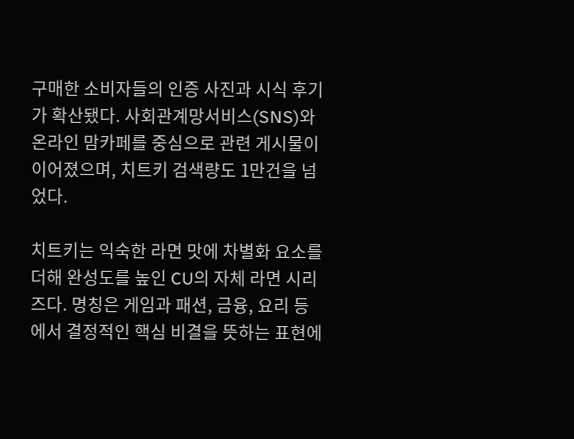구매한 소비자들의 인증 사진과 시식 후기가 확산됐다. 사회관계망서비스(SNS)와 온라인 맘카페를 중심으로 관련 게시물이 이어졌으며, 치트키 검색량도 1만건을 넘었다.

치트키는 익숙한 라면 맛에 차별화 요소를 더해 완성도를 높인 CU의 자체 라면 시리즈다. 명칭은 게임과 패션, 금융, 요리 등에서 결정적인 핵심 비결을 뜻하는 표현에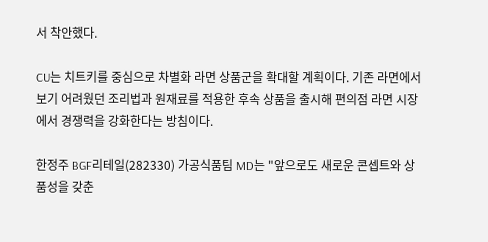서 착안했다.

CU는 치트키를 중심으로 차별화 라면 상품군을 확대할 계획이다. 기존 라면에서 보기 어려웠던 조리법과 원재료를 적용한 후속 상품을 출시해 편의점 라면 시장에서 경쟁력을 강화한다는 방침이다.

한정주 BGF리테일(282330) 가공식품팀 MD는 "앞으로도 새로운 콘셉트와 상품성을 갖춘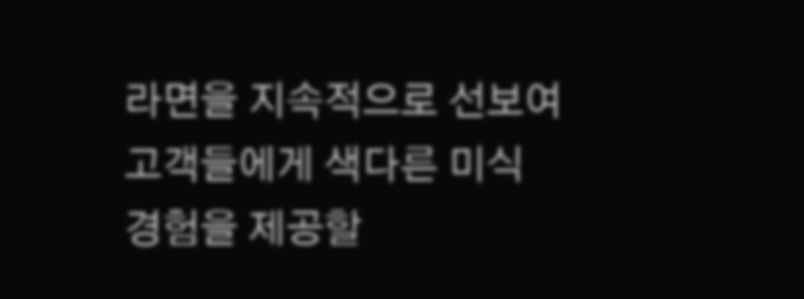라면을 지속적으로 선보여 고객들에게 색다른 미식 경험을 제공할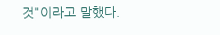것"이라고 말했다.